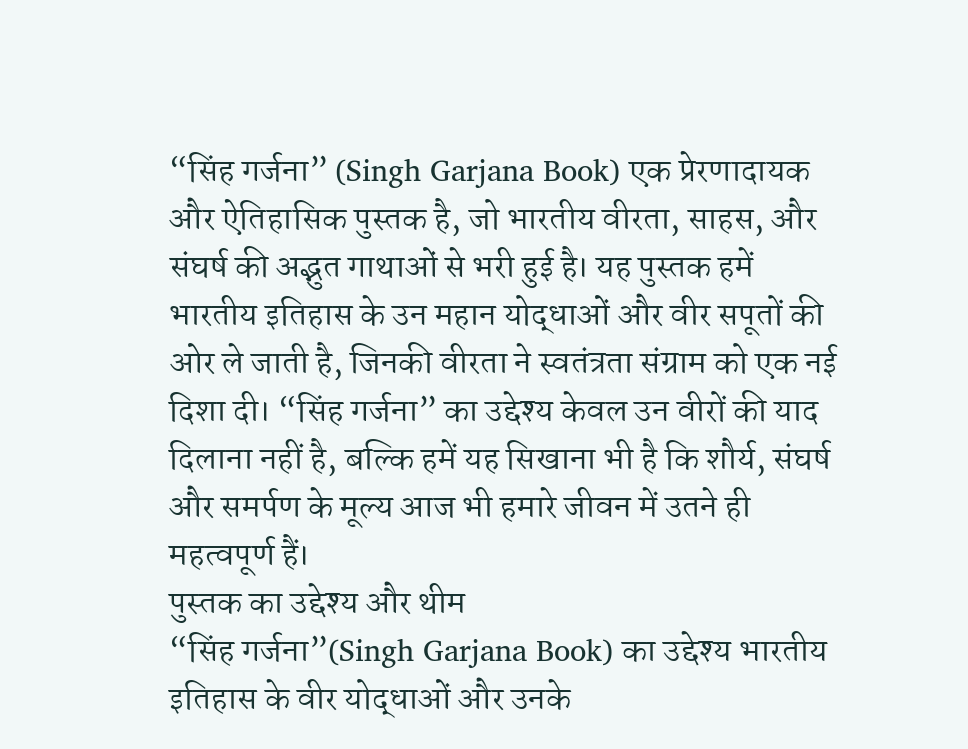“सिंह गर्जना” (Singh Garjana Book) एक प्रेरणादायक और ऐतिहासिक पुस्तक है, जो भारतीय वीरता, साहस, और संघर्ष की अद्भुत गाथाओं से भरी हुई है। यह पुस्तक हमें भारतीय इतिहास के उन महान योद्धाओं और वीर सपूतों की ओर ले जाती है, जिनकी वीरता ने स्वतंत्रता संग्राम को एक नई दिशा दी। “सिंह गर्जना” का उद्देश्य केवल उन वीरों की याद दिलाना नहीं है, बल्कि हमें यह सिखाना भी है कि शौर्य, संघर्ष और समर्पण के मूल्य आज भी हमारे जीवन में उतने ही महत्वपूर्ण हैं।
पुस्तक का उद्देश्य और थीम
“सिंह गर्जना”(Singh Garjana Book) का उद्देश्य भारतीय इतिहास के वीर योद्धाओं और उनके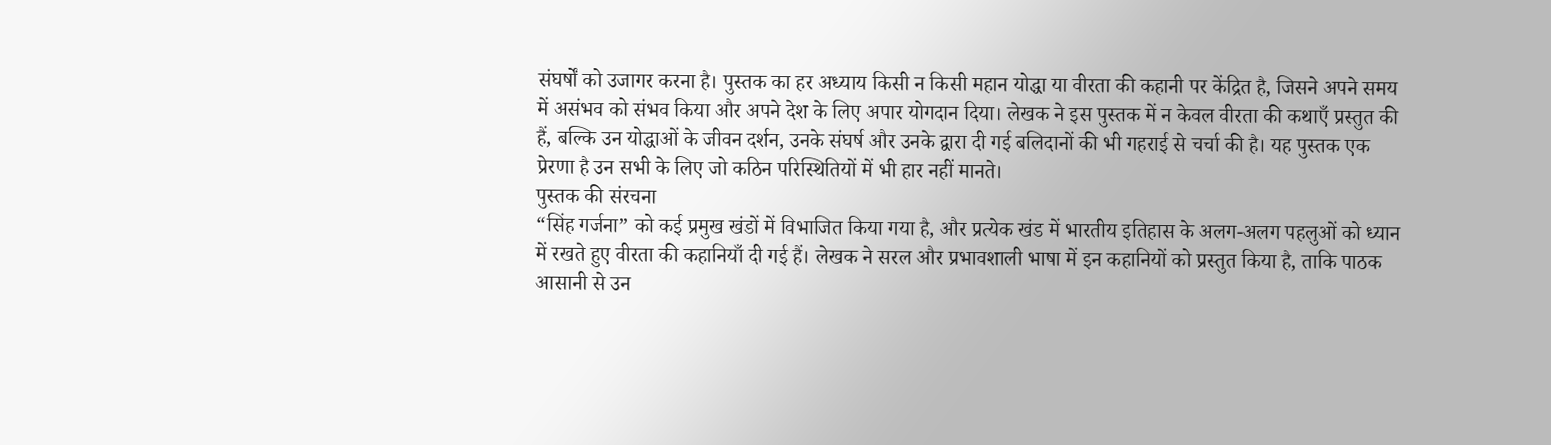संघर्षों को उजागर करना है। पुस्तक का हर अध्याय किसी न किसी महान योद्धा या वीरता की कहानी पर केंद्रित है, जिसने अपने समय में असंभव को संभव किया और अपने देश के लिए अपार योगदान दिया। लेखक ने इस पुस्तक में न केवल वीरता की कथाएँ प्रस्तुत की हैं, बल्कि उन योद्धाओं के जीवन दर्शन, उनके संघर्ष और उनके द्वारा दी गई बलिदानों की भी गहराई से चर्चा की है। यह पुस्तक एक प्रेरणा है उन सभी के लिए जो कठिन परिस्थितियों में भी हार नहीं मानते।
पुस्तक की संरचना
“सिंह गर्जना” को कई प्रमुख खंडों में विभाजित किया गया है, और प्रत्येक खंड में भारतीय इतिहास के अलग-अलग पहलुओं को ध्यान में रखते हुए वीरता की कहानियाँ दी गई हैं। लेखक ने सरल और प्रभावशाली भाषा में इन कहानियों को प्रस्तुत किया है, ताकि पाठक आसानी से उन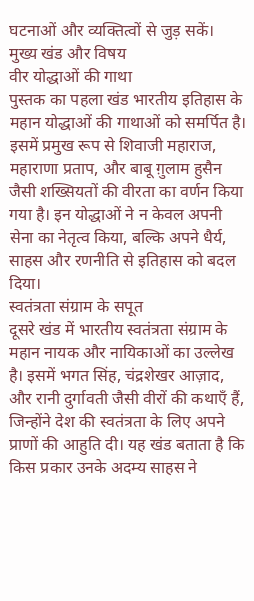घटनाओं और व्यक्तित्वों से जुड़ सकें।
मुख्य खंड और विषय
वीर योद्धाओं की गाथा
पुस्तक का पहला खंड भारतीय इतिहास के महान योद्धाओं की गाथाओं को समर्पित है। इसमें प्रमुख रूप से शिवाजी महाराज, महाराणा प्रताप, और बाबू ग़ुलाम हुसैन जैसी शख्सियतों की वीरता का वर्णन किया गया है। इन योद्धाओं ने न केवल अपनी सेना का नेतृत्व किया, बल्कि अपने धैर्य, साहस और रणनीति से इतिहास को बदल दिया।
स्वतंत्रता संग्राम के सपूत
दूसरे खंड में भारतीय स्वतंत्रता संग्राम के महान नायक और नायिकाओं का उल्लेख है। इसमें भगत सिंह, चंद्रशेखर आज़ाद, और रानी दुर्गावती जैसी वीरों की कथाएँ हैं, जिन्होंने देश की स्वतंत्रता के लिए अपने प्राणों की आहुति दी। यह खंड बताता है कि किस प्रकार उनके अदम्य साहस ने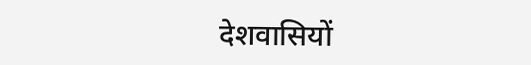देशवासियों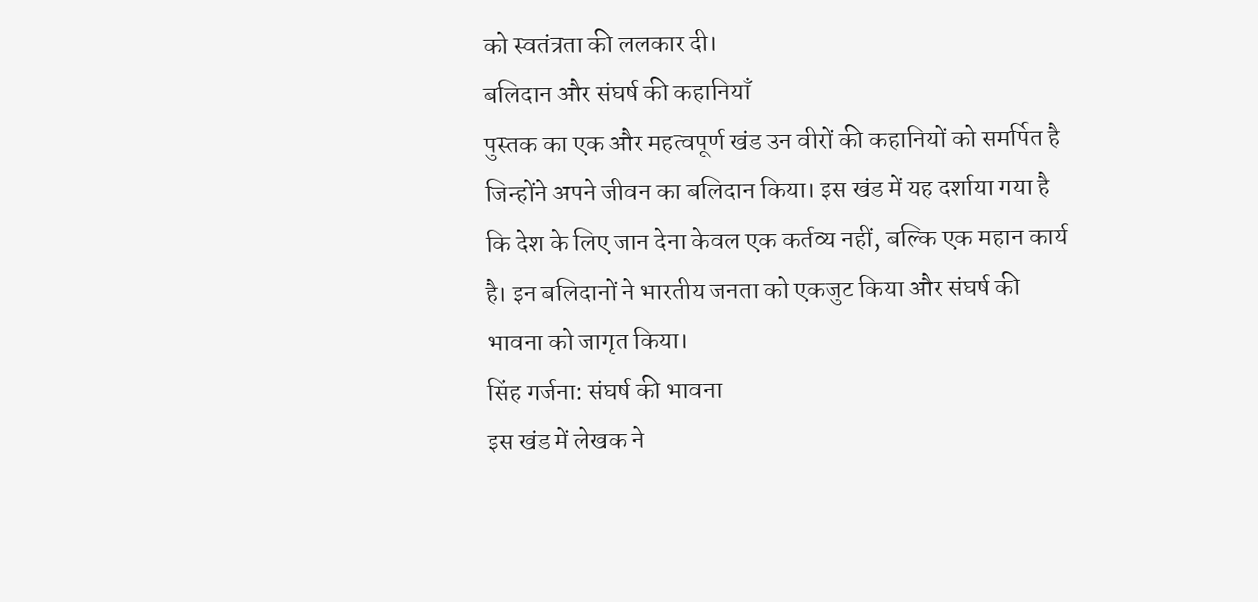को स्वतंत्रता की ललकार दी।
बलिदान और संघर्ष की कहानियाँ
पुस्तक का एक और महत्वपूर्ण खंड उन वीरों की कहानियों को समर्पित है जिन्होंने अपने जीवन का बलिदान किया। इस खंड में यह दर्शाया गया है कि देश के लिए जान देना केवल एक कर्तव्य नहीं, बल्कि एक महान कार्य है। इन बलिदानों ने भारतीय जनता को एकजुट किया और संघर्ष की भावना को जागृत किया।
सिंह गर्जना: संघर्ष की भावना
इस खंड में लेखक ने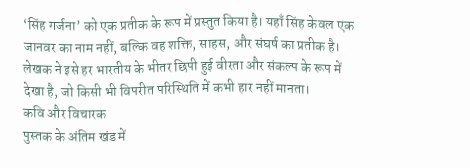‘सिंह गर्जना’ को एक प्रतीक के रूप में प्रस्तुत किया है। यहाँ सिंह केवल एक जानवर का नाम नहीं, बल्कि वह शक्ति, साहस, और संघर्ष का प्रतीक है। लेखक ने इसे हर भारतीय के भीतर छिपी हुई वीरता और संकल्प के रूप में देखा है, जो किसी भी विपरीत परिस्थिति में कभी हार नहीं मानता।
कवि और विचारक
पुस्तक के अंतिम खंड में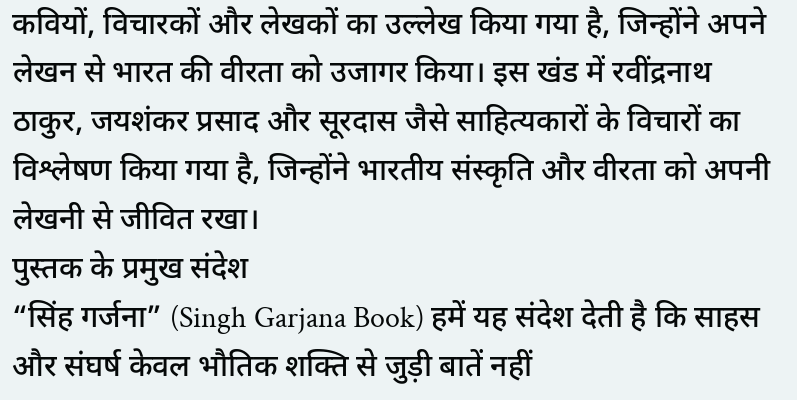कवियों, विचारकों और लेखकों का उल्लेख किया गया है, जिन्होंने अपने लेखन से भारत की वीरता को उजागर किया। इस खंड में रवींद्रनाथ ठाकुर, जयशंकर प्रसाद और सूरदास जैसे साहित्यकारों के विचारों का विश्लेषण किया गया है, जिन्होंने भारतीय संस्कृति और वीरता को अपनी लेखनी से जीवित रखा।
पुस्तक के प्रमुख संदेश
“सिंह गर्जना” (Singh Garjana Book) हमें यह संदेश देती है कि साहस और संघर्ष केवल भौतिक शक्ति से जुड़ी बातें नहीं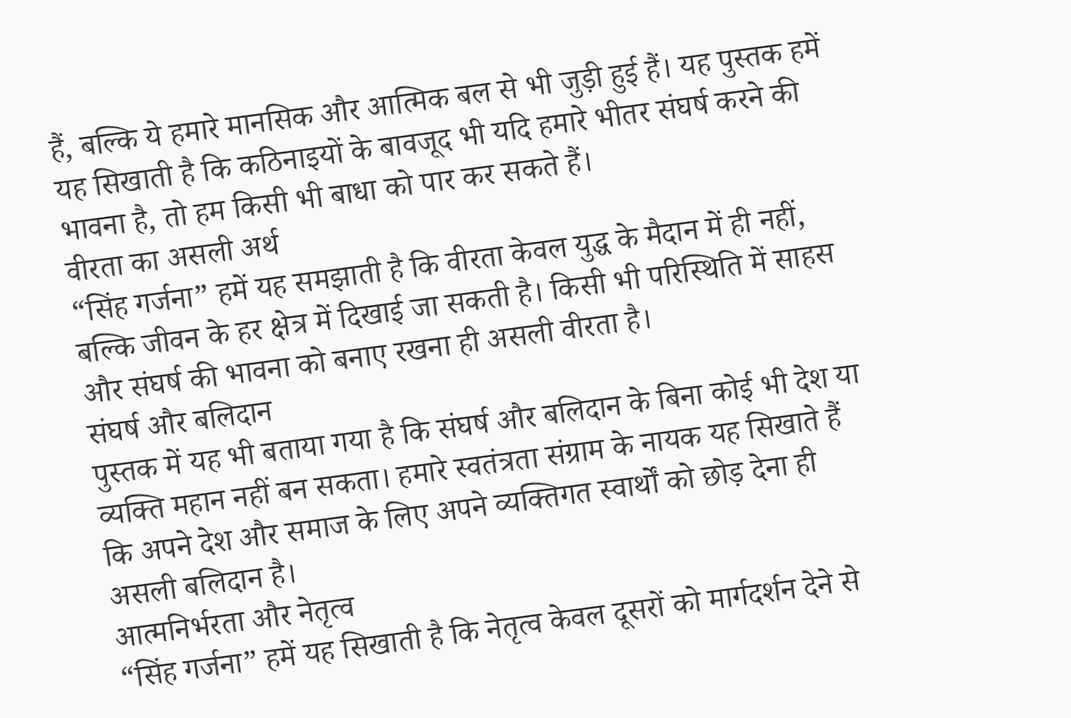हैं, बल्कि ये हमारे मानसिक और आत्मिक बल से भी जुड़ी हुई हैं। यह पुस्तक हमें यह सिखाती है कि कठिनाइयों के बावजूद भी यदि हमारे भीतर संघर्ष करने की भावना है, तो हम किसी भी बाधा को पार कर सकते हैं।
वीरता का असली अर्थ
“सिंह गर्जना” हमें यह समझाती है कि वीरता केवल युद्ध के मैदान में ही नहीं, बल्कि जीवन के हर क्षेत्र में दिखाई जा सकती है। किसी भी परिस्थिति में साहस और संघर्ष की भावना को बनाए रखना ही असली वीरता है।
संघर्ष और बलिदान
पुस्तक में यह भी बताया गया है कि संघर्ष और बलिदान के बिना कोई भी देश या व्यक्ति महान नहीं बन सकता। हमारे स्वतंत्रता संग्राम के नायक यह सिखाते हैं कि अपने देश और समाज के लिए अपने व्यक्तिगत स्वार्थों को छोड़ देना ही असली बलिदान है।
आत्मनिर्भरता और नेतृत्व
“सिंह गर्जना” हमें यह सिखाती है कि नेतृत्व केवल दूसरों को मार्गदर्शन देने से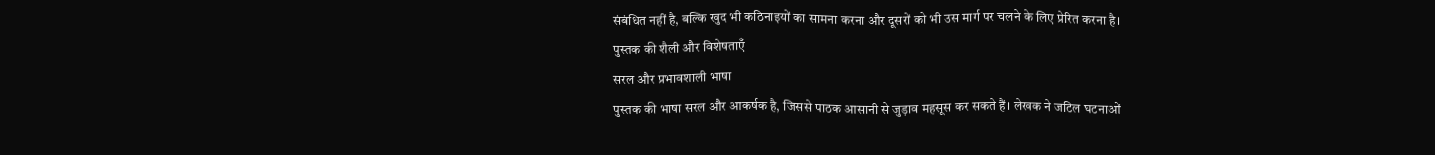संबंधित नहीं है, बल्कि खुद भी कठिनाइयों का सामना करना और दूसरों को भी उस मार्ग पर चलने के लिए प्रेरित करना है।
पुस्तक की शैली और विशेषताएँ
सरल और प्रभावशाली भाषा
पुस्तक की भाषा सरल और आकर्षक है, जिससे पाठक आसानी से जुड़ाव महसूस कर सकते हैं। लेखक ने जटिल घटनाओं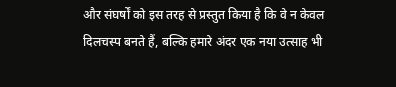और संघर्षों को इस तरह से प्रस्तुत किया है कि वे न केवल दिलचस्प बनते हैं, बल्कि हमारे अंदर एक नया उत्साह भी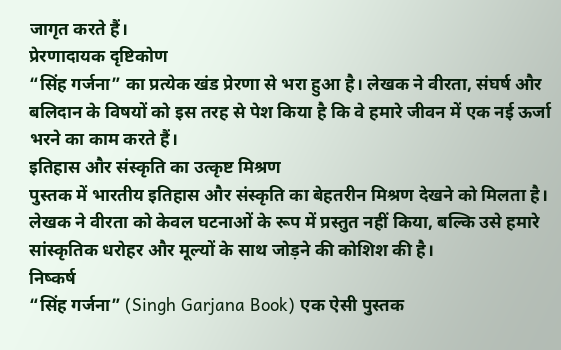जागृत करते हैं।
प्रेरणादायक दृष्टिकोण
“सिंह गर्जना” का प्रत्येक खंड प्रेरणा से भरा हुआ है। लेखक ने वीरता, संघर्ष और बलिदान के विषयों को इस तरह से पेश किया है कि वे हमारे जीवन में एक नई ऊर्जा भरने का काम करते हैं।
इतिहास और संस्कृति का उत्कृष्ट मिश्रण
पुस्तक में भारतीय इतिहास और संस्कृति का बेहतरीन मिश्रण देखने को मिलता है। लेखक ने वीरता को केवल घटनाओं के रूप में प्रस्तुत नहीं किया, बल्कि उसे हमारे सांस्कृतिक धरोहर और मूल्यों के साथ जोड़ने की कोशिश की है।
निष्कर्ष
“सिंह गर्जना” (Singh Garjana Book) एक ऐसी पुस्तक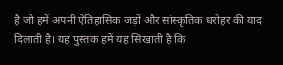है जो हमें अपनी ऐतिहासिक जड़ों और सांस्कृतिक धरोहर की याद दिलाती है। यह पुस्तक हमें यह सिखाती है कि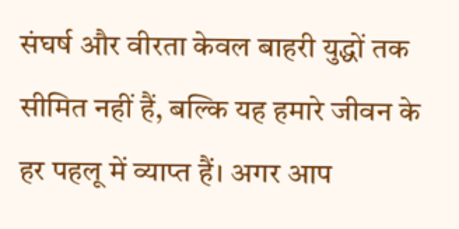संघर्ष और वीरता केवल बाहरी युद्धों तक सीमित नहीं हैं, बल्कि यह हमारे जीवन के हर पहलू में व्याप्त हैं। अगर आप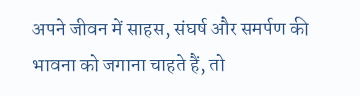अपने जीवन में साहस, संघर्ष और समर्पण की भावना को जगाना चाहते हैं, तो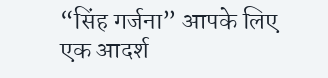“सिंह गर्जना” आपके लिए एक आदर्श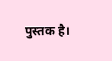पुस्तक है।